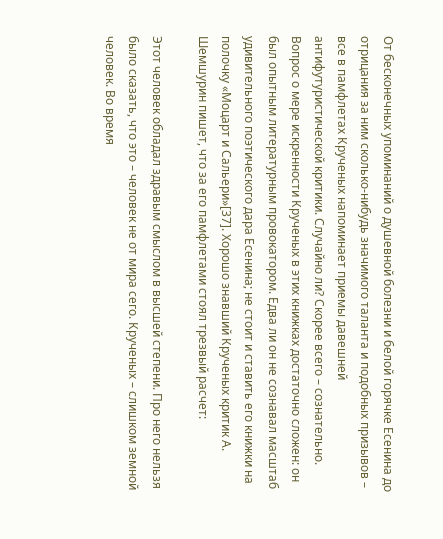От бесконечных упоминаний о душевной болезни и белой горячке Есенина до отрицания за ним сколько-нибудь значимого таланта и подобных призывов – все в памфлетах Крученых напоминает приемы давешней антифутуристической критики. Случайно ли? Скорее всего – сознательно. Вопрос о мере искренности Крученых в этих книжках достаточно сложен: он был опытным литературным провокатором. Едва ли он не сознавал масштаб удивительного поэтического дара Есенина; не стоит и ставить его книжки на полочку «Моцарт и Сальери»[37]. Хорошо знавший Крученых критик А. Шемшурин пишет, что за его памфлетами стоял трезвый расчет:

Этот человек обладал здравым смыслом в высшей степени. Про него нельзя было сказать, что это – человек не от мира сего. Крученых – слишком земной человек. Во время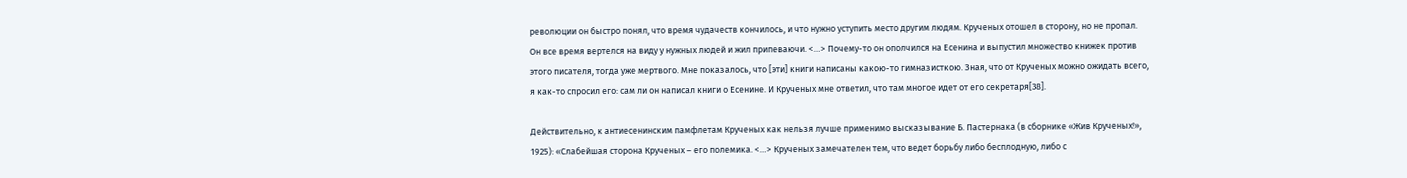революции он быстро понял, что время чудачеств кончилось, и что нужно уступить место другим людям. Крученых отошел в сторону, но не пропал. Он все время вертелся на виду у нужных людей и жил припеваючи. <…> Почему-то он ополчился на Есенина и выпустил множество книжек против этого писателя, тогда уже мертвого. Мне показалось, что [эти] книги написаны какою-то гимназисткою. Зная, что от Крученых можно ожидать всего, я как-то спросил его: сам ли он написал книги о Есенине. И Крученых мне ответил, что там многое идет от его секретаря[38].

Действительно, к антиесенинским памфлетам Крученых как нельзя лучше применимо высказывание Б. Пастернака (в сборнике «Жив Крученых!», 1925): «Слабейшая сторона Крученых – его полемика. <…> Крученых замечателен тем, что ведет борьбу либо бесплодную, либо с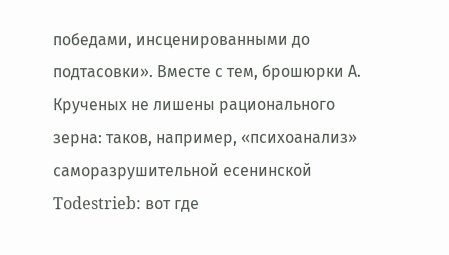победами, инсценированными до подтасовки». Вместе с тем, брошюрки А. Крученых не лишены рационального зерна: таков, например, «психоанализ» саморазрушительной есенинской Todestrieb: вот где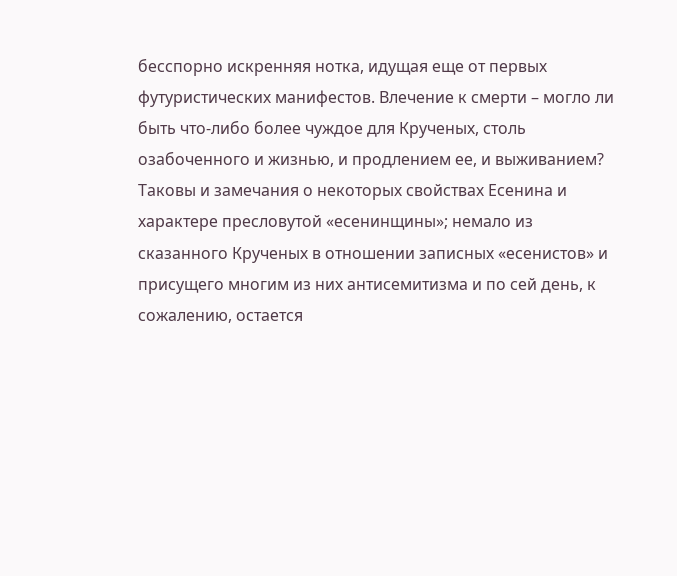бесспорно искренняя нотка, идущая еще от первых футуристических манифестов. Влечение к смерти – могло ли быть что-либо более чуждое для Крученых, столь озабоченного и жизнью, и продлением ее, и выживанием? Таковы и замечания о некоторых свойствах Есенина и характере пресловутой «есенинщины»; немало из сказанного Крученых в отношении записных «есенистов» и присущего многим из них антисемитизма и по сей день, к сожалению, остается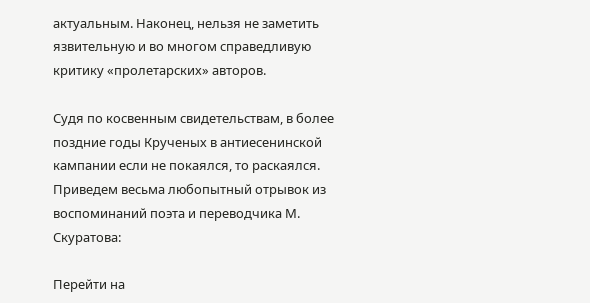актуальным. Наконец, нельзя не заметить язвительную и во многом справедливую критику «пролетарских» авторов.

Судя по косвенным свидетельствам, в более поздние годы Крученых в антиесенинской кампании если не покаялся, то раскаялся. Приведем весьма любопытный отрывок из воспоминаний поэта и переводчика М. Скуратова:

Перейти на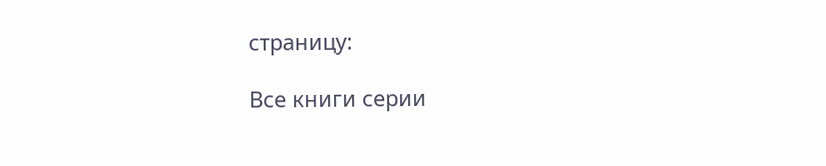страницу:

Все книги серии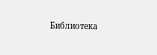Библиотека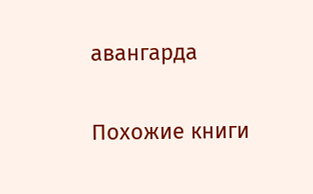авангарда

Похожие книги